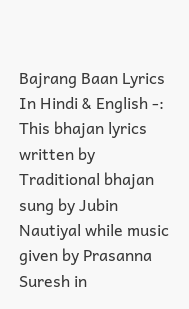Bajrang Baan Lyrics In Hindi & English -: This bhajan lyrics written by Traditional bhajan sung by Jubin Nautiyal while music given by Prasanna Suresh in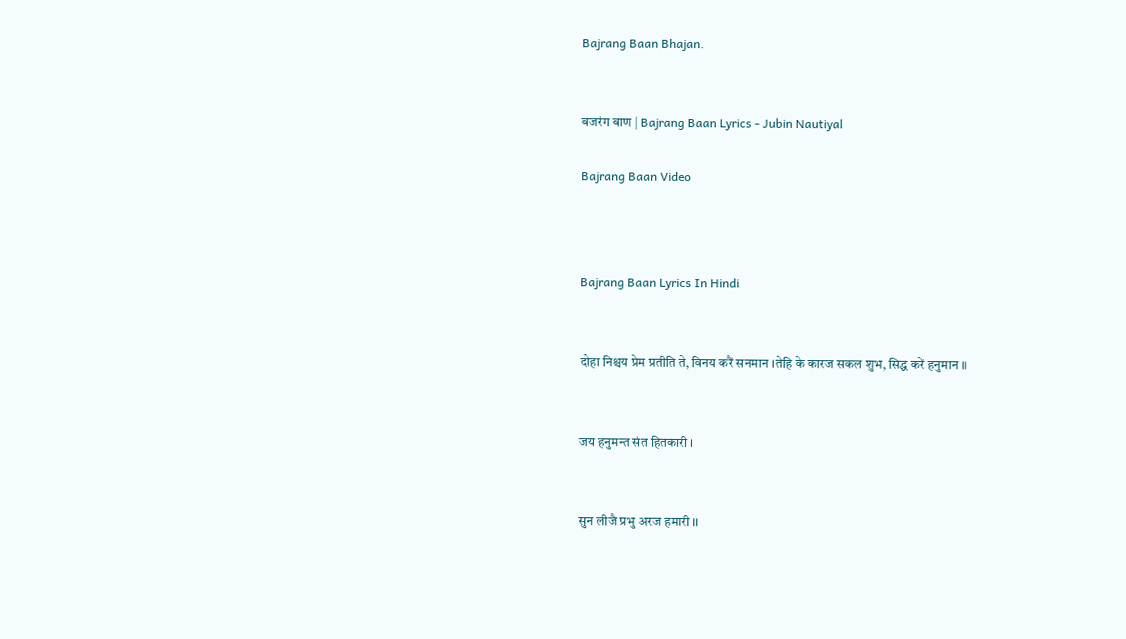Bajrang Baan Bhajan.


बजरंग बाण | Bajrang Baan Lyrics - Jubin Nautiyal

Bajrang Baan Video



Bajrang Baan Lyrics In Hindi


दोहा निश्चय प्रेम प्रतीति ते, विनय करैं सनमान ।तेहि के कारज सकल शुभ, सिद्ध करें हनुमान ॥


जय हनुमन्त संत हितकारी ।


सुन लीजै प्रभु अरज हमारी ।।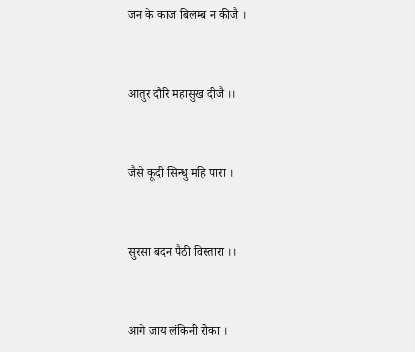जन के काज बिलम्ब न कीजै ।


आतुर दौरि महासुख दीजै ।।


जैसे कूदी सिन्धु महि पारा ।


सुरसा बदन पैठी विस्तारा ।।


आगे जाय लंकिनी रोका ।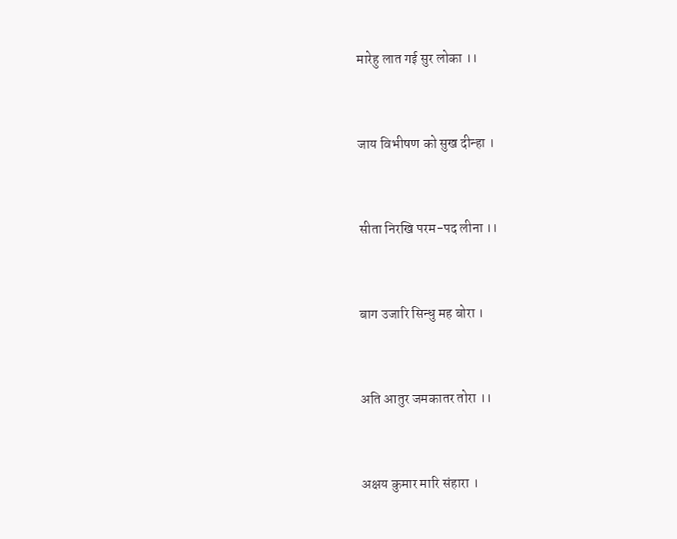मारेहु लात गई सुर लोका ।।


जाय विभीषण को सुख दीन्हा ।


सीता निरखि परम-पद लीना ।।


बाग उजारि सिन्धु मह बोरा ।


अति आतुर जमकातर तोरा ।।


अक्षय कुमार मारि संहारा ।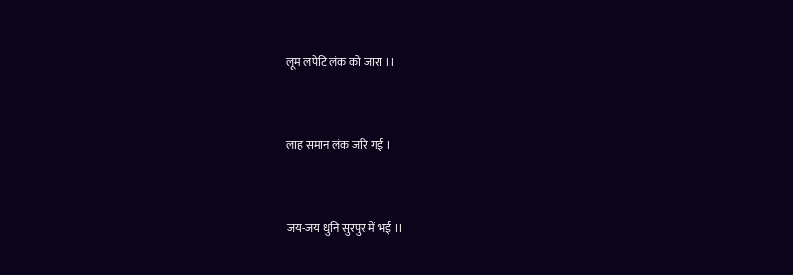लूम लपेटि लंक को जारा ।।


लाह समान लंक जरि गई ।


जय-जय धुनि सुरपुर में भई ।।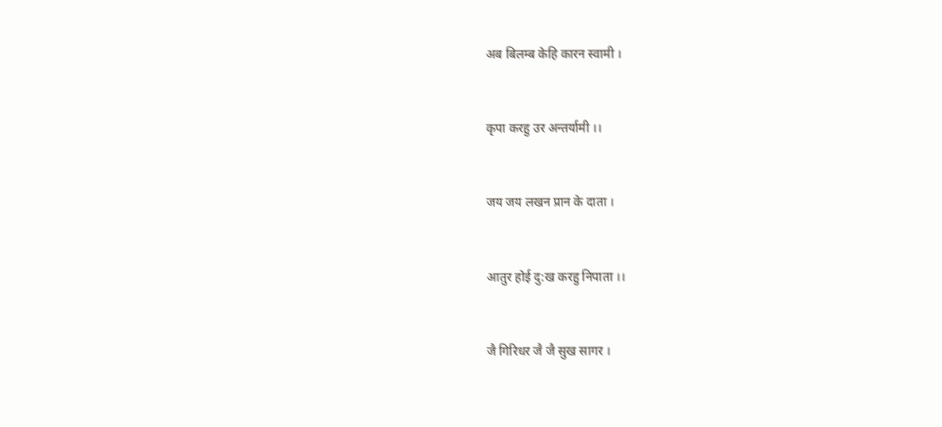अब बिलम्ब केहि कारन स्वामी ।


कृपा करहु उर अन्तर्यामी ।।


जय जय लखन प्रान के दाता ।


आतुर होई दु:ख करहु निपाता ।।


जै गिरिधर जै जै सुख सागर ।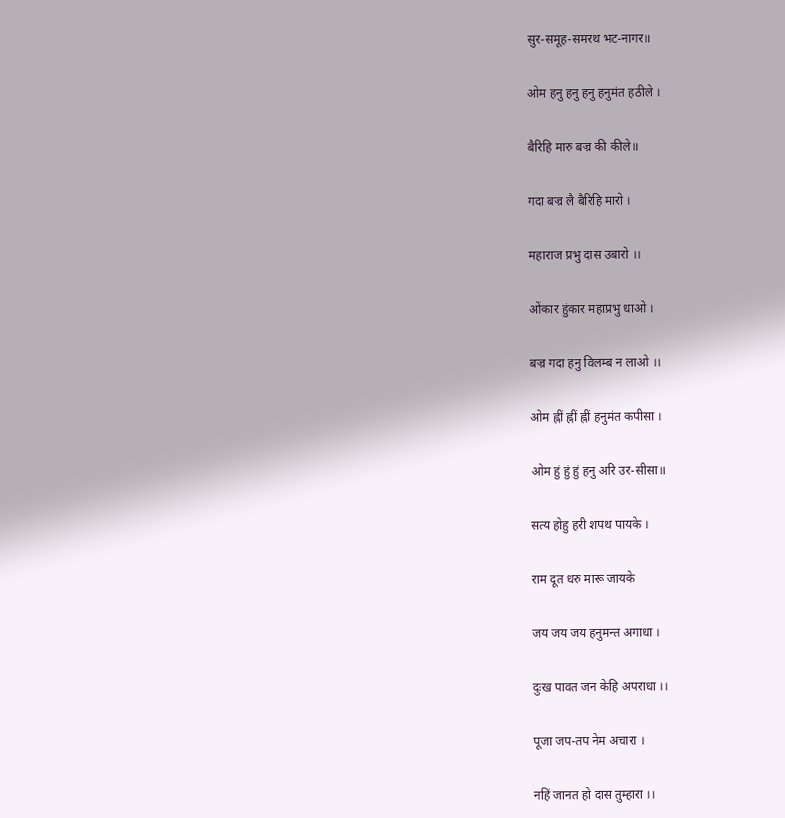सुर-समूह-समरथ भट-नागर॥


ओम हनु हनु हनु हनुमंत हठीले ।


बैरिहि मारु बज्र की कीले॥


गदा बज्र लै बैरिहि मारो ।


महाराज प्रभु दास उबारो ।।


ओंकार हुंकार महाप्रभु धाओ ।


बज्र गदा हनु विलम्ब न लाओ ।।


ओम ह्नीं ह्नीं ह्नीं हनुमंत कपीसा ।


ओम हुं हुं हुं हनु अरि उर-सीसा॥


सत्य होहु हरी शपथ पायके ।


राम दूत धरु मारू जायके


जय जय जय हनुमन्त अगाधा ।


दुःख पावत जन केहि अपराधा ।।


पूजा जप-तप नेम अचारा ।


नहिं जानत हो दास तुम्हारा ।।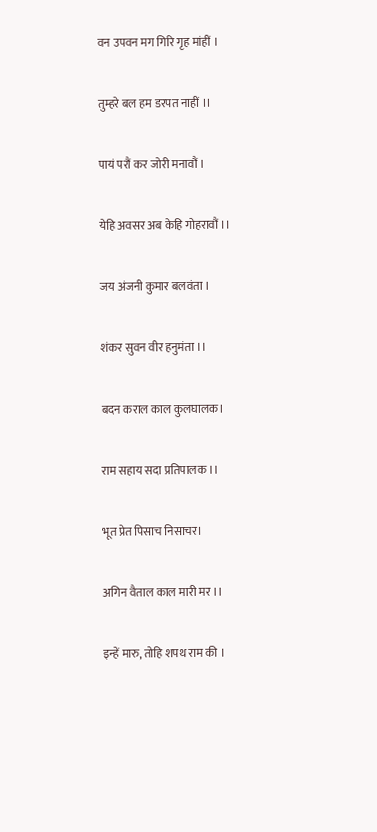वन उपवन मग गिरि गृह मांहीं ।


तुम्हरे बल हम डरपत नाहीं ।।


पायं परौं कर जोरी मनावौं ।


येहि अवसर अब केहि गोहरावौं ।।


जय अंजनी कुमार बलवंता ।


शंकर सुवन वीर हनुमंता ।।


बदन कराल काल कुलघालक।


राम सहाय सदा प्रतिपालक ।।


भूत प्रेत पिसाच निसाचर।


अगिन वैताल काल मारी मर ।।


इन्हें मारु, तोहि शपथ राम की ।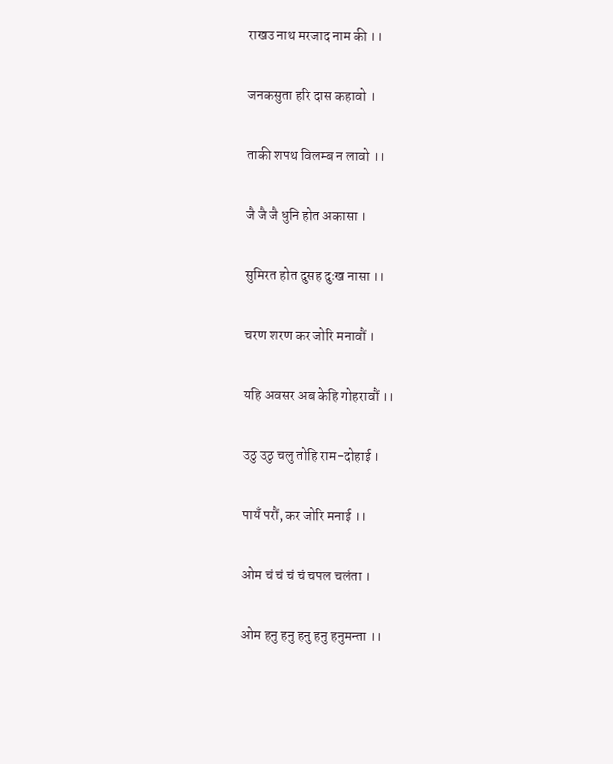राखउ नाथ मरजाद नाम की ।।


जनकसुता हरि दास कहावो ।


ताकी शपथ विलम्ब न लावो ।।


जै जै जै धुनि होत अकासा ।


सुमिरत होत दुसह दुःख नासा ।।


चरण शरण कर जोरि मनावौं ।


यहि अवसर अब केहि गोहरावौं ।।


उठु उठु चलु तोहि राम-दोहाई ।


पायँ परौं, कर जोरि मनाई ।।


ओम चं चं चं चं चपल चलंता ।


ओम हनु हनु हनु हनु हनुमन्ता ।।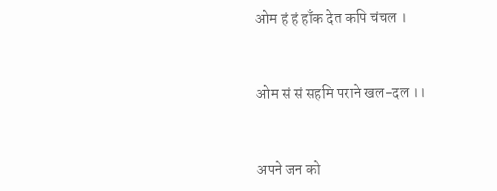ओम हं हं हाँक देत कपि चंचल ।


ओम सं सं सहमि पराने खल-दल ।।


अपने जन को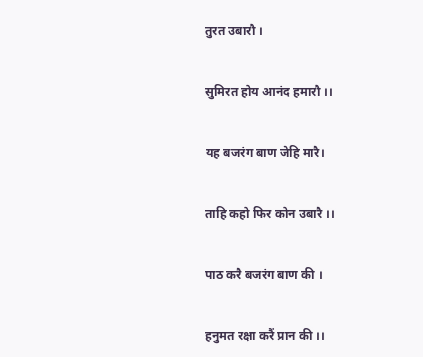तुरत उबारौ ।


सुमिरत होय आनंद हमारौ ।।


यह बजरंग बाण जेहि मारै।


ताहि कहो फिर कोन उबारै ।।


पाठ करै बजरंग बाण की ।


हनुमत रक्षा करैं प्रान की ।।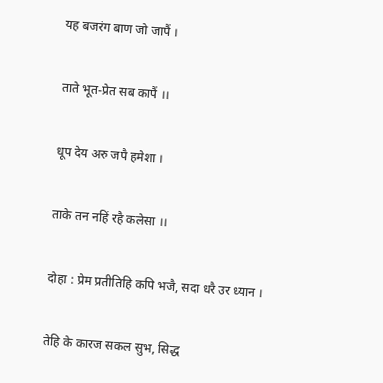यह बजरंग बाण जो जापैं ।


ताते भूत-प्रेत सब कापैं ।।


धूप देय अरु जपै हमेशा ।


ताके तन नहिं रहै कलेसा ।।


दोहा : प्रेम प्रतीतिहि कपि भजै, सदा धरै उर ध्यान ।


तेहि के कारज सकल सुभ, सिद्ध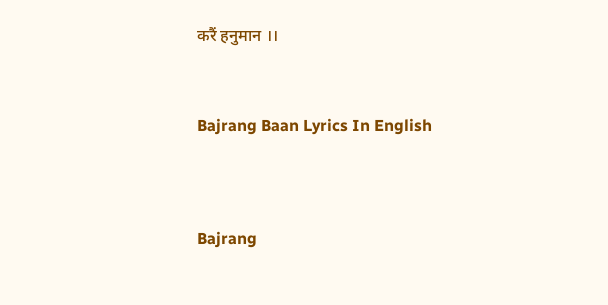करैं हनुमान ।।



Bajrang Baan Lyrics In English




Bajrang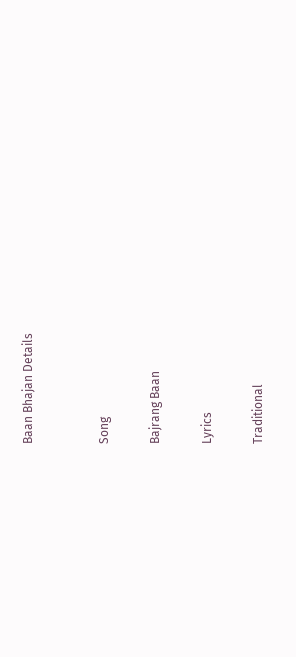Baan Bhajan Details


Song

Bajrang Baan

Lyrics

Traditional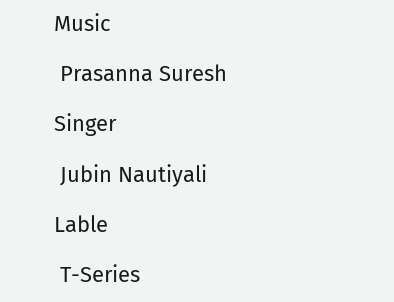Music

 Prasanna Suresh

Singer

 Jubin Nautiyali

Lable

 T-Series